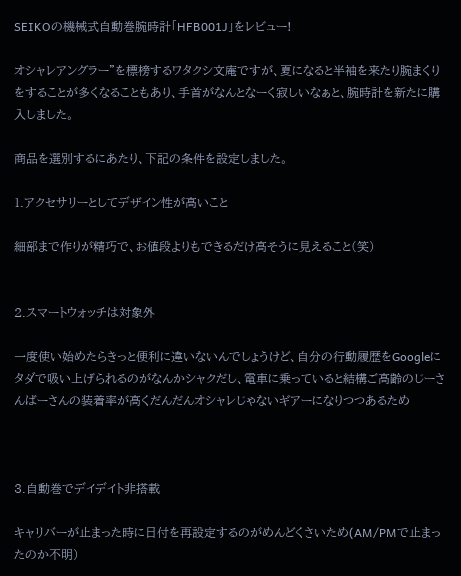SEIKOの機械式自動巻腕時計「HFB001J」をレビュー!

オシャレアングラー”を標榜するワタクシ文庵ですが、夏になると半袖を来たり腕まくりをすることが多くなることもあり、手首がなんとなーく寂しいなぁと、腕時計を新たに購入しました。

商品を選別するにあたり、下記の条件を設定しました。

1.アクセサリーとしてデザイン性が高いこと

細部まで作りが精巧で、お値段よりもできるだけ高そうに見えること(笑)


2.スマートウォッチは対象外

一度使い始めたらきっと便利に違いないんでしょうけど、自分の行動履歴をGoogleにタダで吸い上げられるのがなんかシャクだし、電車に乗っていると結構ご高齢のじーさんばーさんの装着率が高くだんだんオシャレじゃないギアーになりつつあるため



3.自動巻でデイデイト非搭載

キャリバーが止まった時に日付を再設定するのがめんどくさいため(AM/PMで止まったのか不明)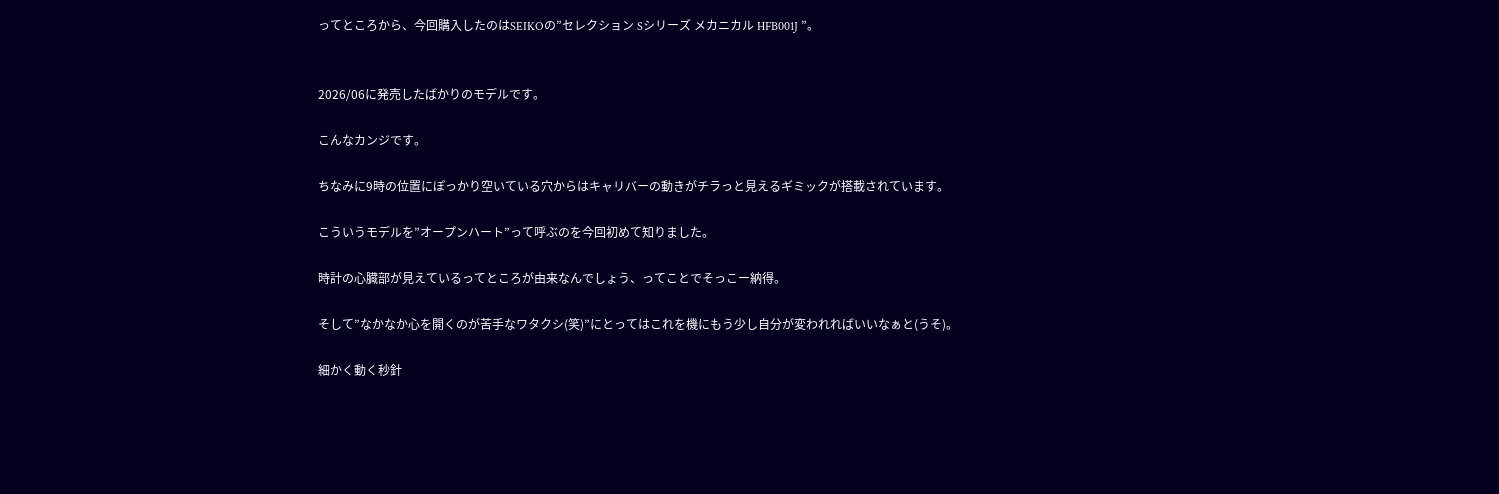ってところから、今回購入したのはSEIKOの”セレクション Sシリーズ メカニカル HFB001J ”。


2026/06に発売したばかりのモデルです。

こんなカンジです。

ちなみに9時の位置にぽっかり空いている穴からはキャリバーの動きがチラっと見えるギミックが搭載されています。

こういうモデルを”オープンハート”って呼ぶのを今回初めて知りました。

時計の心臓部が見えているってところが由来なんでしょう、ってことでそっこー納得。

そして”なかなか心を開くのが苦手なワタクシ(笑)”にとってはこれを機にもう少し自分が変われればいいなぁと(うそ)。

細かく動く秒針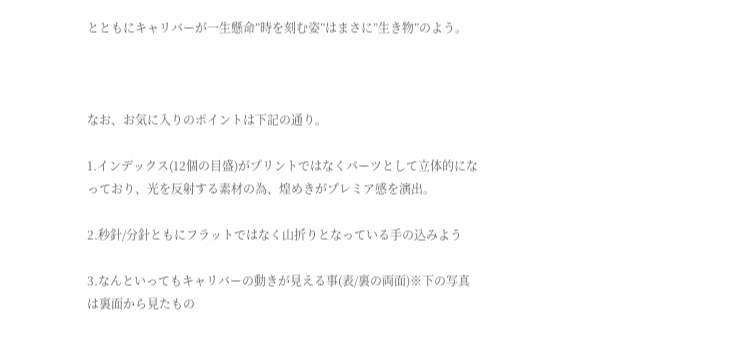とともにキャリバーが一生懸命”時を刻む姿”はまさに”生き物”のよう。



なお、お気に入りのポイントは下記の通り。

1.インデックス(12個の目盛)がプリントではなくパーツとして立体的になっており、光を反射する素材の為、煌めきがプレミア感を演出。

2.秒針/分針ともにフラットではなく山折りとなっている手の込みよう

3.なんといってもキャリバーの動きが見える事(表/裏の両面)※下の写真は裏面から見たもの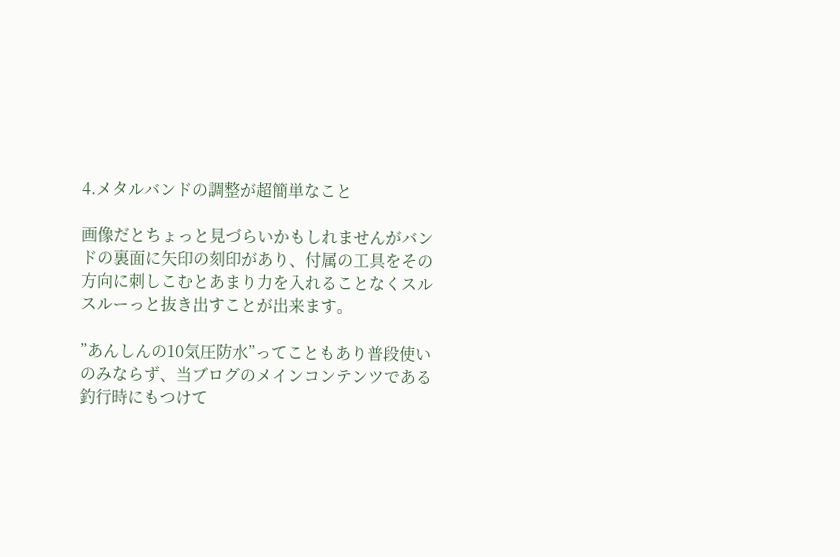4.メタルバンドの調整が超簡単なこと

画像だとちょっと見づらいかもしれませんがバンドの裏面に矢印の刻印があり、付属の工具をその方向に刺しこむとあまり力を入れることなくスルスルーっと抜き出すことが出来ます。

”あんしんの10気圧防水”ってこともあり普段使いのみならず、当ブログのメインコンテンツである釣行時にもつけて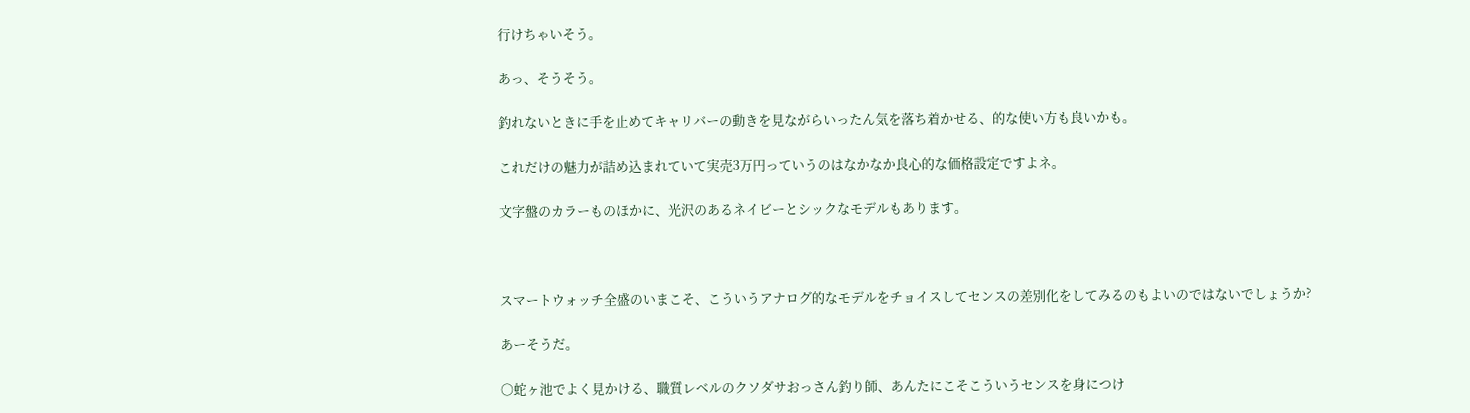行けちゃいそう。

あっ、そうそう。

釣れないときに手を止めてキャリバーの動きを見ながらいったん気を落ち着かせる、的な使い方も良いかも。

これだけの魅力が詰め込まれていて実売3万円っていうのはなかなか良心的な価格設定ですよネ。

文字盤のカラーものほかに、光沢のあるネイビーとシックなモデルもあります。



スマートウォッチ全盛のいまこそ、こういうアナログ的なモデルをチョイスしてセンスの差別化をしてみるのもよいのではないでしょうか?

あーそうだ。

〇蛇ヶ池でよく見かける、職質レベルのクソダサおっさん釣り師、あんたにこそこういうセンスを身につけ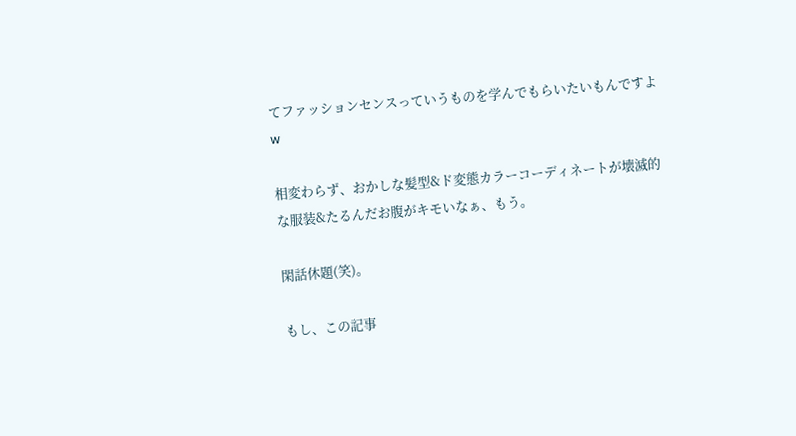てファッションセンスっていうものを学んでもらいたいもんですよw

相変わらず、おかしな髪型&ド変態カラーコーディネートが壊滅的な服装&たるんだお腹がキモいなぁ、もう。

閑話休題(笑)。

もし、この記事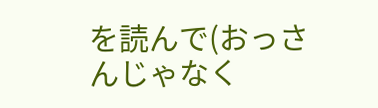を読んで(おっさんじゃなく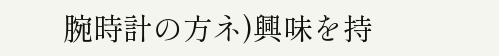腕時計の方ネ)興味を持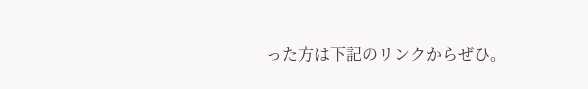った方は下記のリンクからぜひ。